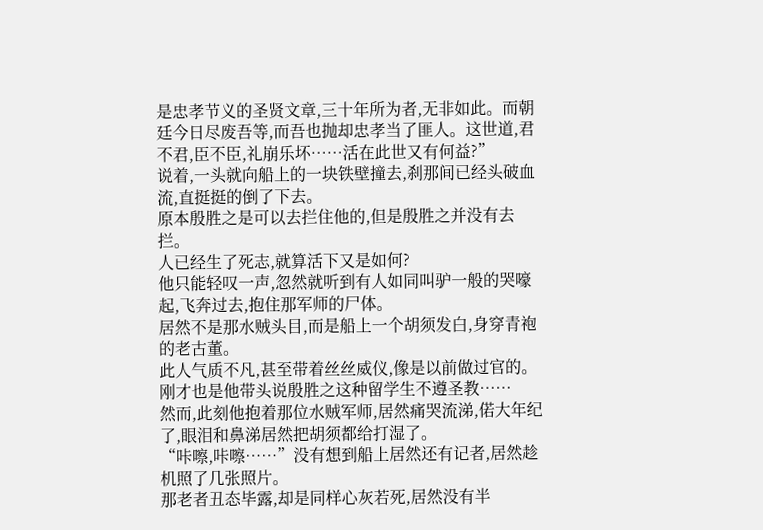是忠孝节义的圣贤文章,三十年所为者,无非如此。而朝廷今日尽废吾等,而吾也抛却忠孝当了匪人。这世道,君不君,臣不臣,礼崩乐坏……活在此世又有何益?”
说着,一头就向船上的一块铁壁撞去,刹那间已经头破血流,直挺挺的倒了下去。
原本殷胜之是可以去拦住他的,但是殷胜之并没有去拦。
人已经生了死志,就算活下又是如何?
他只能轻叹一声,忽然就听到有人如同叫驴一般的哭嚎起,飞奔过去,抱住那军师的尸体。
居然不是那水贼头目,而是船上一个胡须发白,身穿青袍的老古董。
此人气质不凡,甚至带着丝丝威仪,像是以前做过官的。
刚才也是他带头说殷胜之这种留学生不遵圣教……
然而,此刻他抱着那位水贼军师,居然痛哭流涕,偌大年纪了,眼泪和鼻涕居然把胡须都给打湿了。
“咔嚓,咔嚓……”没有想到船上居然还有记者,居然趁机照了几张照片。
那老者丑态毕露,却是同样心灰若死,居然没有半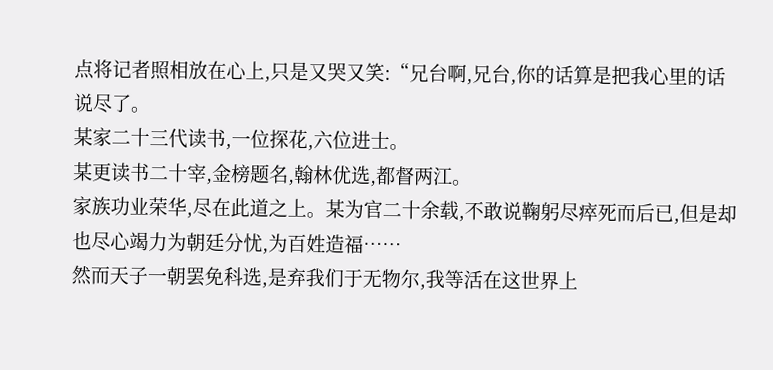点将记者照相放在心上,只是又哭又笑:“兄台啊,兄台,你的话算是把我心里的话说尽了。
某家二十三代读书,一位探花,六位进士。
某更读书二十宰,金榜题名,翰林优选,都督两江。
家族功业荣华,尽在此道之上。某为官二十余载,不敢说鞠躬尽瘁死而后已,但是却也尽心竭力为朝廷分忧,为百姓造福……
然而天子一朝罢免科选,是弃我们于无物尔,我等活在这世界上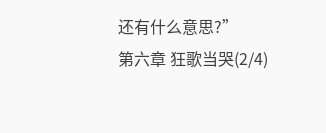还有什么意思?”
第六章 狂歌当哭(2/4)